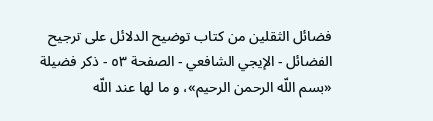فضائل الثقلين من كتاب توضيح الدلائل على ترجيح الفضائل - الإيجي الشافعي - الصفحة ٥٣ - ذكر فضيلة «بسم اللّه الرحمن الرحيم»، و ما لها عند اللّه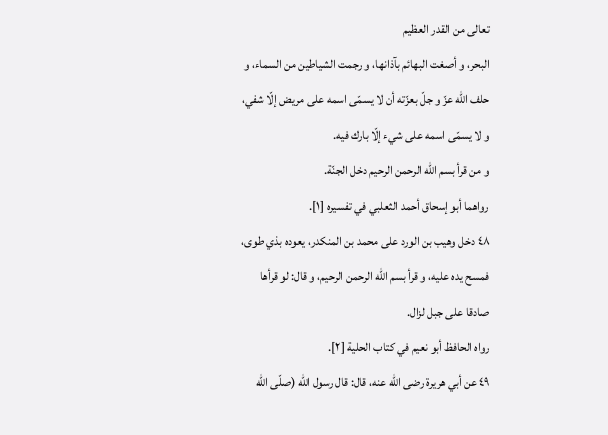تعالى من القدر العظيم
البحر، و أصغت البهائم بآذانها، و رجمت الشياطين من السماء، و حلف اللّه عزّ و جلّ بعزّته أن لا يسمّى اسمه على مريض إلّا شفي، و لا يسمّى اسمه على شيء إلّا بارك فيه.
و من قرأ بسم اللّه الرحمن الرحيم دخل الجنّة.
رواهما أبو إسحاق أحمد الثعلبي في تفسيره [١].
٤٨ دخل وهيب بن الورد على محمد بن المنكدر، يعوده بذي طوى، فمسح يده عليه، و قرأ بسم اللّه الرحمن الرحيم، و قال: لو قرأها صادقا على جبل لزال.
رواه الحافظ أبو نعيم في كتاب الحلية [٢].
٤٩ عن أبي هريرة رضى اللّه عنه، قال: قال رسول اللّه (صلّى اللّه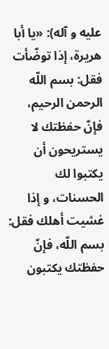عليه و آله): «يا أبا هريرة، إذا توضّأت فقل: بسم اللّه الرحمن الرحيم، فإنّ حفظتك لا يستريحون أن يكتبوا لك الحسنات، و إذا غشيت أهلك فقل:
بسم اللّه، فإنّ حفظتك يكتبون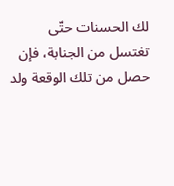لك الحسنات حتّى تغتسل من الجنابة، فإن حصل من تلك الوقعة ولد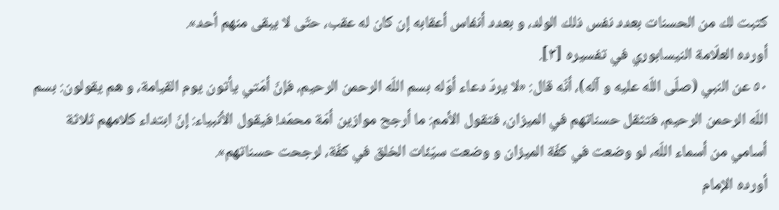كتبت لك من الحسنات بعدد نفس ذلك الولد، و بعدد أنفاس أعقابه إن كان له عقب، حتّى لا يبقى منهم أحد».
أورده العلّامة النيسابوري في تفسيره [٣].
٥٠ عن النبي (صلّى اللّه عليه و آله)، أنّه قال: «لا يردّ دعاء أوّله بسم اللّه الرحمن الرحيم، فإنّ أمّتي يأتون يوم القيامة، و هم يقولون: بسم اللّه الرحمن الرحيم، فتثقل حسناتهم في الميزان، فتقول الأمم: ما أرجح موازين أمّة محمّد! فيقول الأنبياء: إنّ ابتداء كلامهم ثلاثة أسامي من أسماء اللّه، لو وضعت في كفّة الميزان و وضعت سيّئات الخلق في كفّة، لرجحت حسناتهم».
أورده الإمام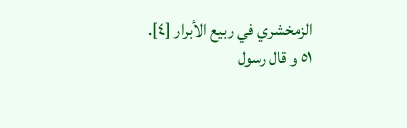الزمخشري في ربيع الأبرار [٤].
٥١ و قال رسول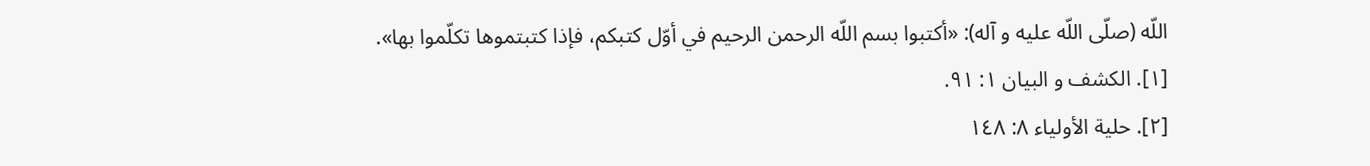اللّه (صلّى اللّه عليه و آله): «أكتبوا بسم اللّه الرحمن الرحيم في أوّل كتبكم، فإذا كتبتموها تكلّموا بها».
[١]. الكشف و البيان ١: ٩١.
[٢]. حلية الأولياء ٨: ١٤٨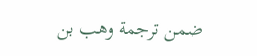ضمن ترجمة وهب بن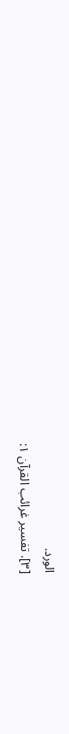الورد.
[٣]. تفسير غرائب القرآن ١: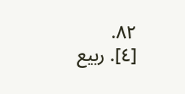٨٢.
[٤]. ربيع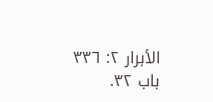الأبرار ٢: ٣٣٦ باب ٣٢.